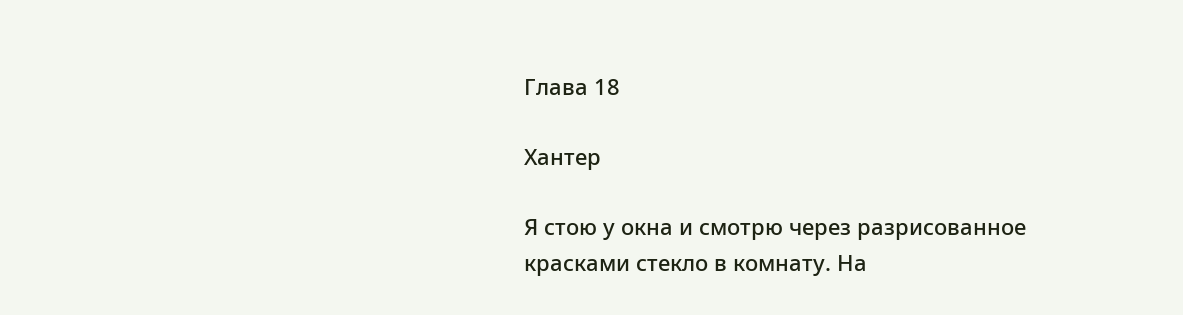Глава 18

Хантер

Я стою у окна и смотрю через разрисованное красками стекло в комнату. На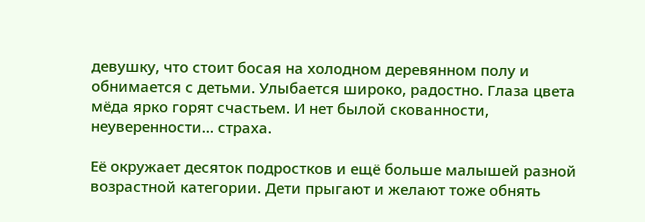девушку, что стоит босая на холодном деревянном полу и обнимается с детьми. Улыбается широко, радостно. Глаза цвета мёда ярко горят счастьем. И нет былой скованности, неуверенности… страха.

Её окружает десяток подростков и ещё больше малышей разной возрастной категории. Дети прыгают и желают тоже обнять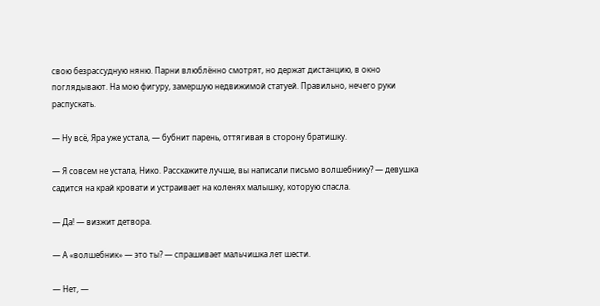свою безрассудную няню. Парни влюблённо смотрят, но держат дистанцию, в окно поглядывают. На мою фигуру, замершую недвижимой статуей. Правильно, нечего руки распускать.

— Ну всё, Яра уже устала, — бубнит парень, оттягивая в сторону братишку.

— Я совсем не устала, Нико. Расскажите лучше, вы написали письмо волшебнику? — девушка садится на край кровати и устраивает на коленях малышку, которую спасла.

— Да! — визжит детвора.

— А «волшебник» — это ты? — спрашивает мальчишка лет шести.

— Нет, —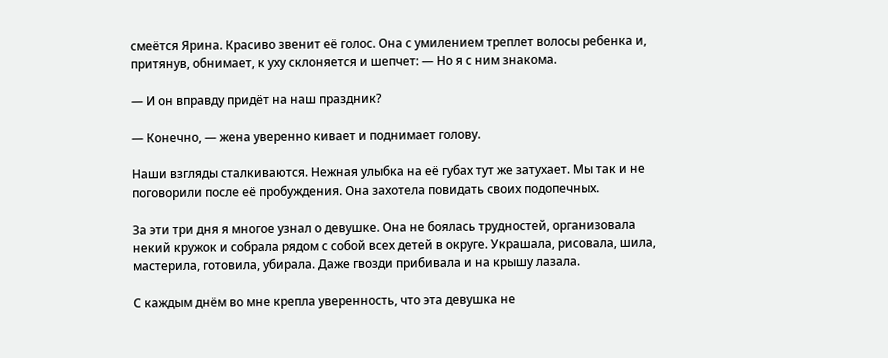смеётся Ярина. Красиво звенит её голос. Она с умилением треплет волосы ребенка и, притянув, обнимает, к уху склоняется и шепчет: — Но я с ним знакома.

— И он вправду придёт на наш праздник?

— Конечно, — жена уверенно кивает и поднимает голову.

Наши взгляды сталкиваются. Нежная улыбка на её губах тут же затухает. Мы так и не поговорили после её пробуждения. Она захотела повидать своих подопечных.

За эти три дня я многое узнал о девушке. Она не боялась трудностей, организовала некий кружок и собрала рядом с собой всех детей в округе. Украшала, рисовала, шила, мастерила, готовила, убирала. Даже гвозди прибивала и на крышу лазала.

С каждым днём во мне крепла уверенность, что эта девушка не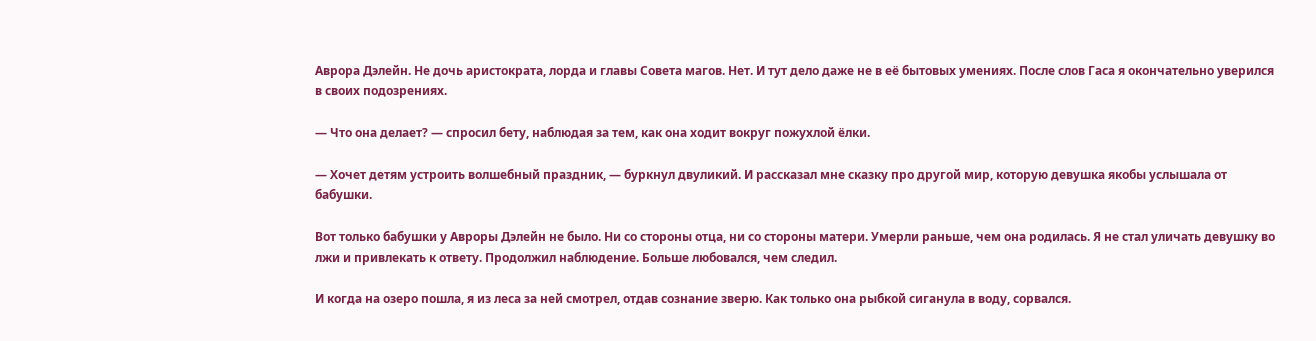Аврора Дэлейн. Не дочь аристократа, лорда и главы Совета магов. Нет. И тут дело даже не в её бытовых умениях. После слов Гаса я окончательно уверился в своих подозрениях.

— Что она делает? — спросил бету, наблюдая за тем, как она ходит вокруг пожухлой ёлки.

— Хочет детям устроить волшебный праздник, — буркнул двуликий. И рассказал мне сказку про другой мир, которую девушка якобы услышала от бабушки.

Вот только бабушки у Авроры Дэлейн не было. Ни со стороны отца, ни со стороны матери. Умерли раньше, чем она родилась. Я не стал уличать девушку во лжи и привлекать к ответу. Продолжил наблюдение. Больше любовался, чем следил.

И когда на озеро пошла, я из леса за ней смотрел, отдав сознание зверю. Как только она рыбкой сиганула в воду, сорвался.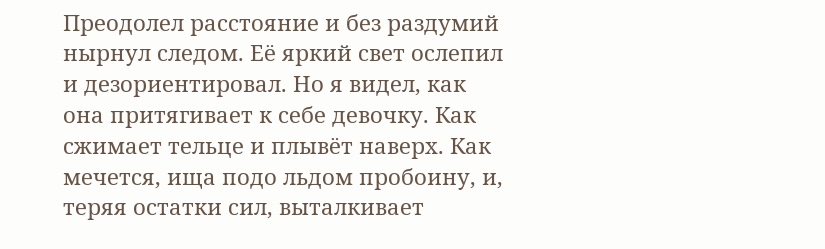Преодолел расстояние и без раздумий нырнул следом. Её яркий свет ослепил и дезориентировал. Но я видел, как она притягивает к себе девочку. Как сжимает тельце и плывёт наверх. Как мечется, ища подо льдом пробоину, и, теряя остатки сил, выталкивает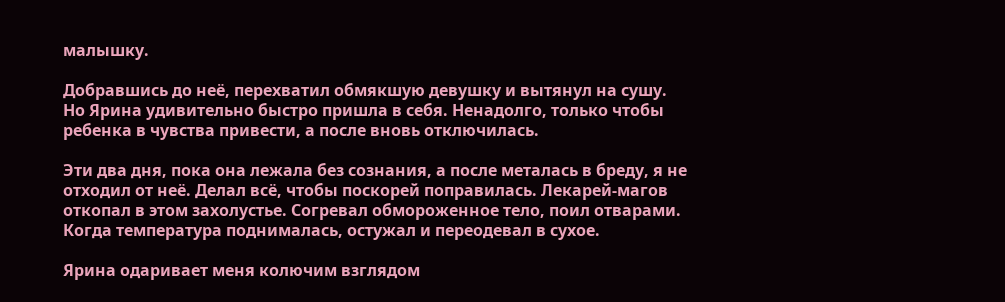малышку.

Добравшись до неё, перехватил обмякшую девушку и вытянул на сушу. Но Ярина удивительно быстро пришла в себя. Ненадолго, только чтобы ребенка в чувства привести, а после вновь отключилась.

Эти два дня, пока она лежала без сознания, а после металась в бреду, я не отходил от неё. Делал всё, чтобы поскорей поправилась. Лекарей-магов откопал в этом захолустье. Согревал обмороженное тело, поил отварами. Когда температура поднималась, остужал и переодевал в сухое.

Ярина одаривает меня колючим взглядом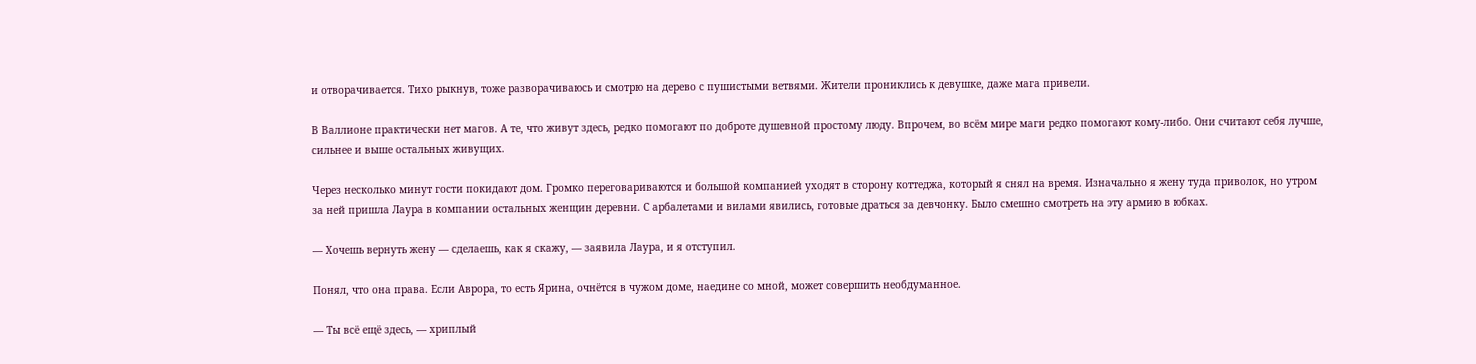и отворачивается. Тихо рыкнув, тоже разворачиваюсь и смотрю на дерево с пушистыми ветвями. Жители прониклись к девушке, даже мага привели.

В Валлионе практически нет магов. А те, что живут здесь, редко помогают по доброте душевной простому люду. Впрочем, во всём мире маги редко помогают кому-либо. Они считают себя лучше, сильнее и выше остальных живущих.

Через несколько минут гости покидают дом. Громко переговариваются и большой компанией уходят в сторону коттеджа, который я снял на время. Изначально я жену туда приволок, но утром за ней пришла Лаура в компании остальных женщин деревни. С арбалетами и вилами явились, готовые драться за девчонку. Было смешно смотреть на эту армию в юбках.

— Хочешь вернуть жену — сделаешь, как я скажу, — заявила Лаура, и я отступил.

Понял, что она права. Если Аврора, то есть Ярина, очнётся в чужом доме, наедине со мной, может совершить необдуманное.

— Ты всё ещё здесь, — хриплый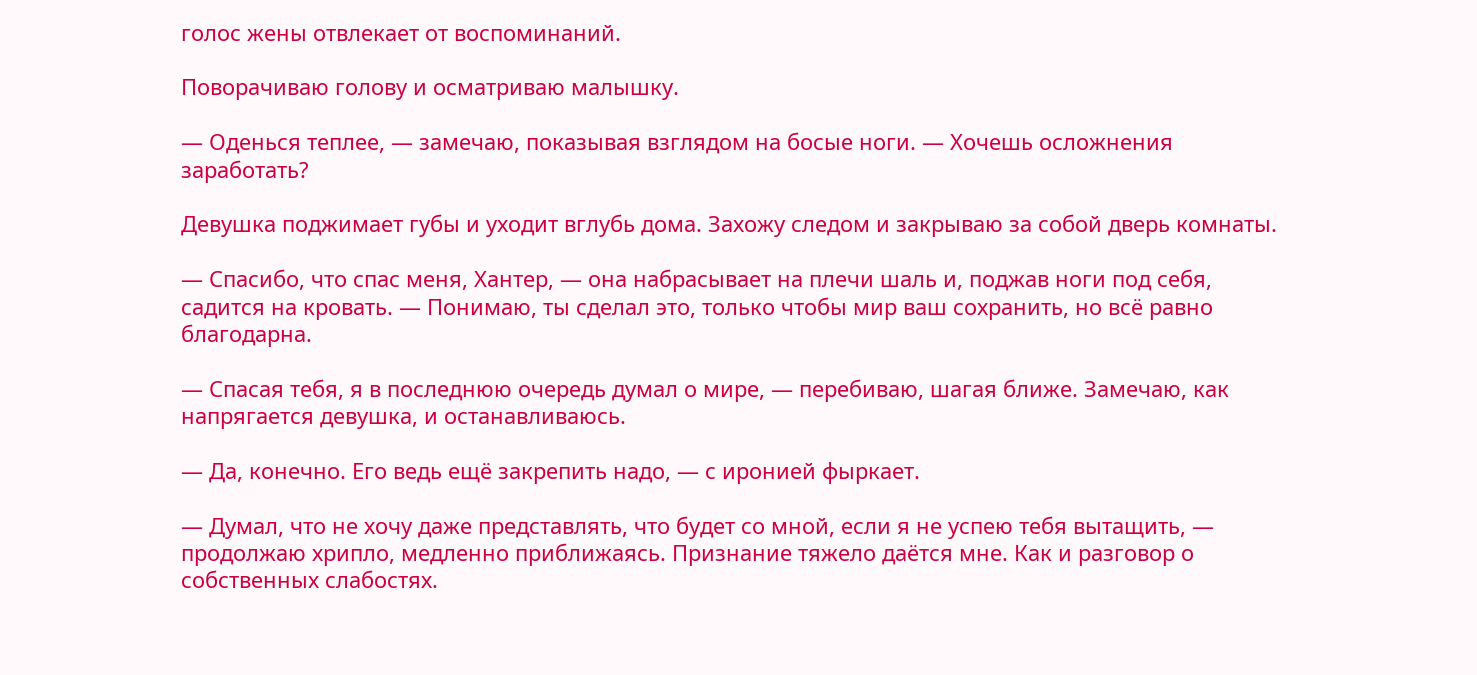голос жены отвлекает от воспоминаний.

Поворачиваю голову и осматриваю малышку.

— Оденься теплее, — замечаю, показывая взглядом на босые ноги. — Хочешь осложнения заработать?

Девушка поджимает губы и уходит вглубь дома. Захожу следом и закрываю за собой дверь комнаты.

— Спасибо, что спас меня, Хантер, — она набрасывает на плечи шаль и, поджав ноги под себя, садится на кровать. — Понимаю, ты сделал это, только чтобы мир ваш сохранить, но всё равно благодарна.

— Спасая тебя, я в последнюю очередь думал о мире, — перебиваю, шагая ближе. Замечаю, как напрягается девушка, и останавливаюсь.

— Да, конечно. Его ведь ещё закрепить надо, — с иронией фыркает.

— Думал, что не хочу даже представлять, что будет со мной, если я не успею тебя вытащить, — продолжаю хрипло, медленно приближаясь. Признание тяжело даётся мне. Как и разговор о собственных слабостях.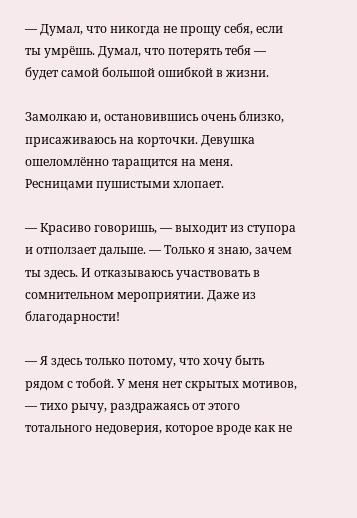— Думал, что никогда не прощу себя, если ты умрёшь. Думал, что потерять тебя — будет самой большой ошибкой в жизни.

Замолкаю и, остановившись очень близко, присаживаюсь на корточки. Девушка ошеломлённо таращится на меня. Ресницами пушистыми хлопает.

— Красиво говоришь, — выходит из ступора и отползает дальше. — Только я знаю, зачем ты здесь. И отказываюсь участвовать в сомнительном мероприятии. Даже из благодарности!

— Я здесь только потому, что хочу быть рядом с тобой. У меня нет скрытых мотивов, — тихо рычу, раздражаясь от этого тотального недоверия, которое вроде как не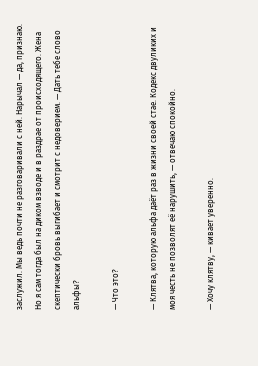заслужил. Мы ведь почти не разговаривали с ней. Нарычал — да, признаю. Но я сам тогда был на диком взводе и в раздрае от происходящего. Жена скептически бровь выгибает и смотрит с недоверием. — Дать тебе слово альфы?

— Что это?

— Клятва, которую альфа даёт раз в жизни своей стае. Кодекс двуликих и моя честь не позволят её нарушить, — отвечаю спокойно.

— Хочу клятву, — кивает уверенно.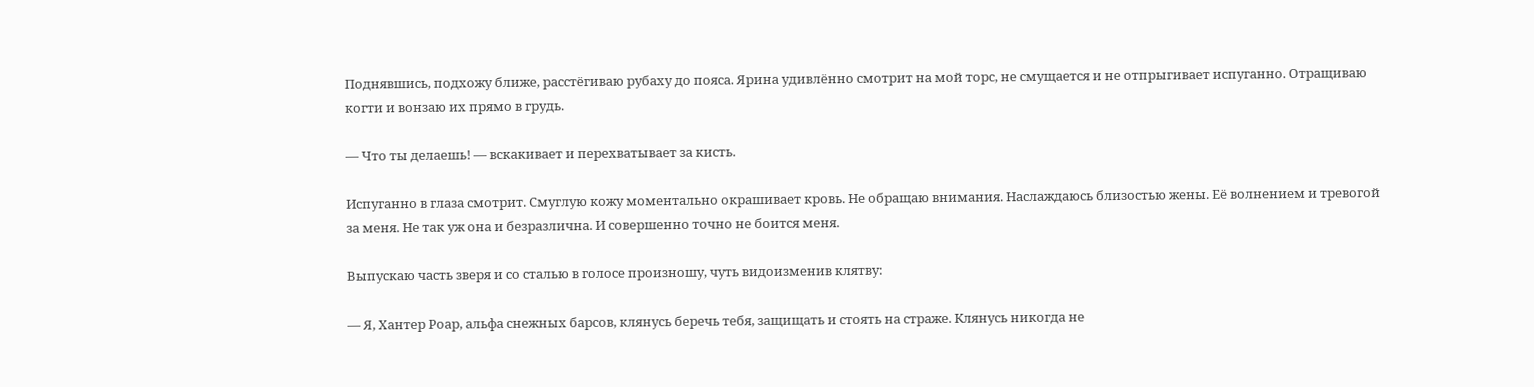Поднявшись, подхожу ближе, расстёгиваю рубаху до пояса. Ярина удивлённо смотрит на мой торс, не смущается и не отпрыгивает испуганно. Отращиваю когти и вонзаю их прямо в грудь.

— Что ты делаешь! — вскакивает и перехватывает за кисть.

Испуганно в глаза смотрит. Смуглую кожу моментально окрашивает кровь. Не обращаю внимания. Наслаждаюсь близостью жены. Её волнением и тревогой за меня. Не так уж она и безразлична. И совершенно точно не боится меня.

Выпускаю часть зверя и со сталью в голосе произношу, чуть видоизменив клятву:

— Я, Хантер Роар, альфа снежных барсов, клянусь беречь тебя, защищать и стоять на страже. Клянусь никогда не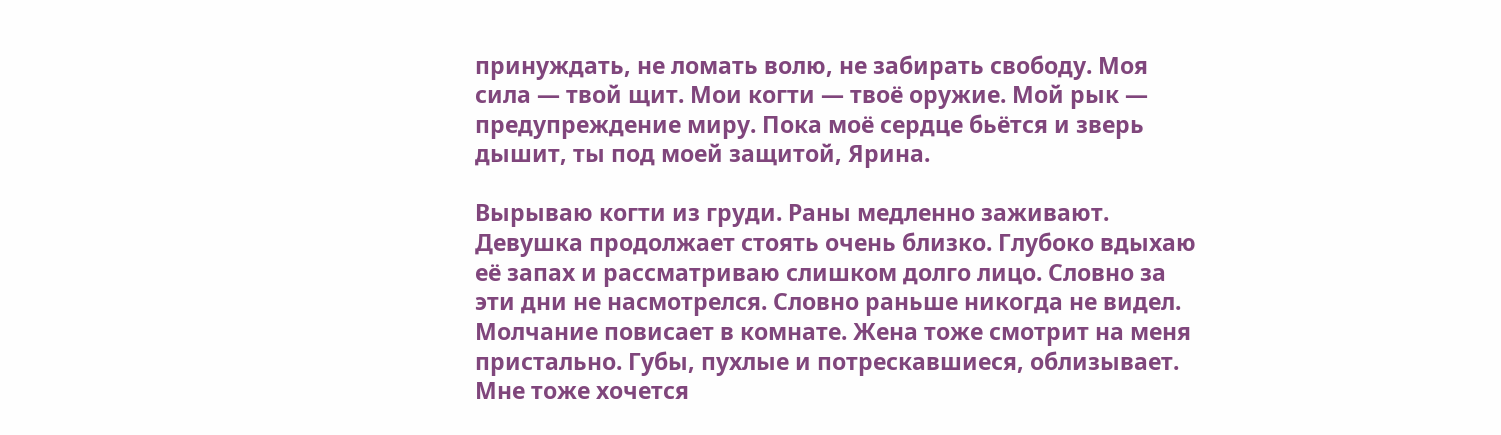принуждать, не ломать волю, не забирать свободу. Моя сила — твой щит. Мои когти — твоё оружие. Мой рык — предупреждение миру. Пока моё сердце бьётся и зверь дышит, ты под моей защитой, Ярина.

Вырываю когти из груди. Раны медленно заживают. Девушка продолжает стоять очень близко. Глубоко вдыхаю её запах и рассматриваю слишком долго лицо. Словно за эти дни не насмотрелся. Словно раньше никогда не видел. Молчание повисает в комнате. Жена тоже смотрит на меня пристально. Губы, пухлые и потрескавшиеся, облизывает. Мне тоже хочется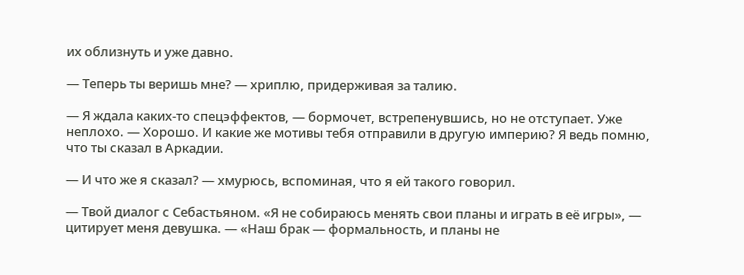их облизнуть и уже давно.

— Теперь ты веришь мне? — хриплю, придерживая за талию.

— Я ждала каких-то спецэффектов, — бормочет, встрепенувшись, но не отступает. Уже неплохо. — Хорошо. И какие же мотивы тебя отправили в другую империю? Я ведь помню, что ты сказал в Аркадии.

— И что же я сказал? — хмурюсь, вспоминая, что я ей такого говорил.

— Твой диалог с Себастьяном. «Я не собираюсь менять свои планы и играть в её игры», — цитирует меня девушка. — «Наш брак — формальность, и планы не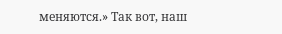меняются.» Так вот, наш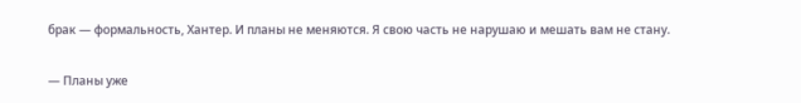брак — формальность, Хантер. И планы не меняются. Я свою часть не нарушаю и мешать вам не стану.

— Планы уже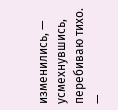изменились, — усмехнувшись, перебиваю тихо. —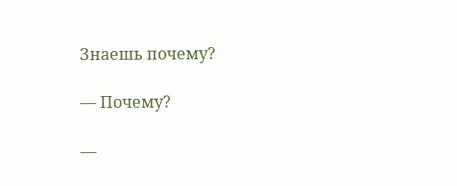Знаешь почему?

— Почему?

—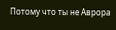Потому что ты не Аврора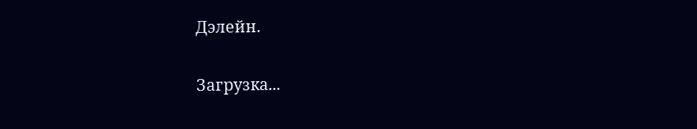Дэлейн.

Загрузка...